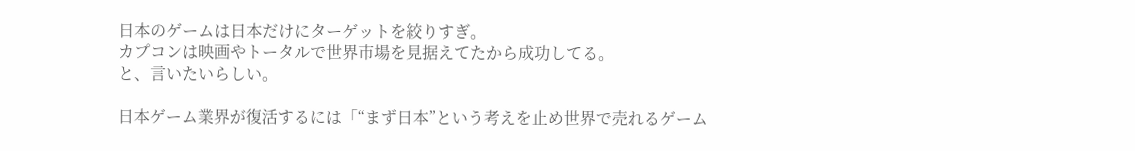日本のゲームは日本だけにターゲットを絞りすぎ。
カプコンは映画やトータルで世界市場を見据えてたから成功してる。
と、言いたいらしい。

日本ゲーム業界が復活するには「“まず日本”という考えを止め世界で売れるゲーム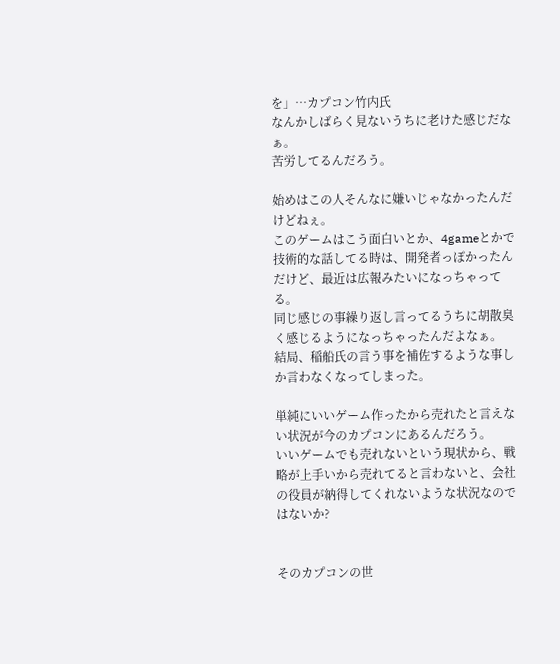を」…カプコン竹内氏
なんかしばらく見ないうちに老けた感じだなぁ。
苦労してるんだろう。

始めはこの人そんなに嫌いじゃなかったんだけどねぇ。
このゲームはこう面白いとか、4gameとかで技術的な話してる時は、開発者っぽかったんだけど、最近は広報みたいになっちゃってる。
同じ感じの事繰り返し言ってるうちに胡散臭く感じるようになっちゃったんだよなぁ。
結局、稲船氏の言う事を補佐するような事しか言わなくなってしまった。

単純にいいゲーム作ったから売れたと言えない状況が今のカプコンにあるんだろう。
いいゲームでも売れないという現状から、戦略が上手いから売れてると言わないと、会社の役員が納得してくれないような状況なのではないか?


そのカプコンの世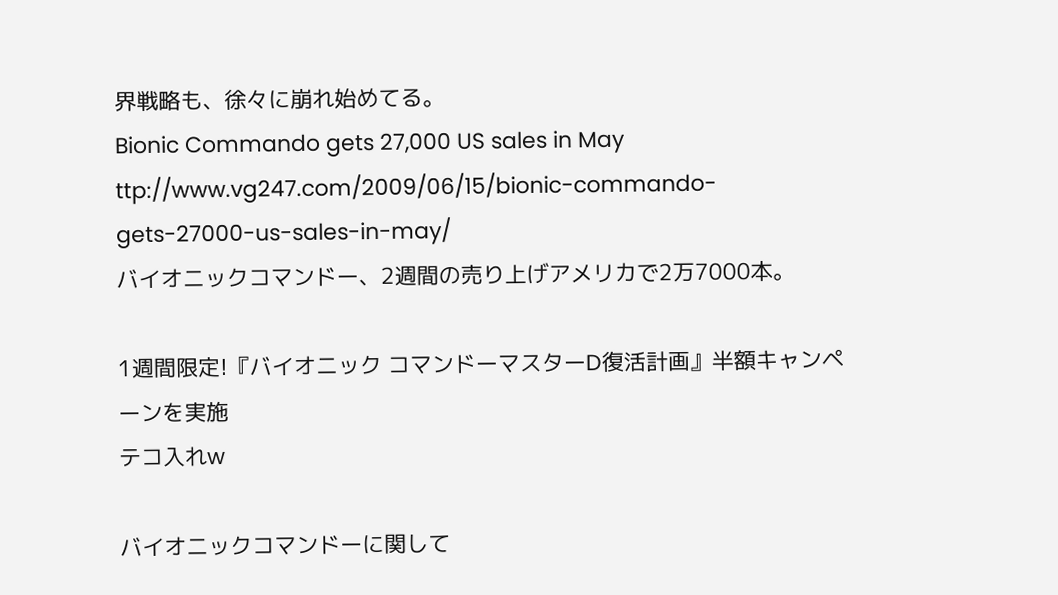界戦略も、徐々に崩れ始めてる。
Bionic Commando gets 27,000 US sales in May
ttp://www.vg247.com/2009/06/15/bionic-commando-gets-27000-us-sales-in-may/
バイオニックコマンドー、2週間の売り上げアメリカで2万7000本。

1週間限定!『バイオニック コマンドーマスターD復活計画』半額キャンペーンを実施
テコ入れw

バイオニックコマンドーに関して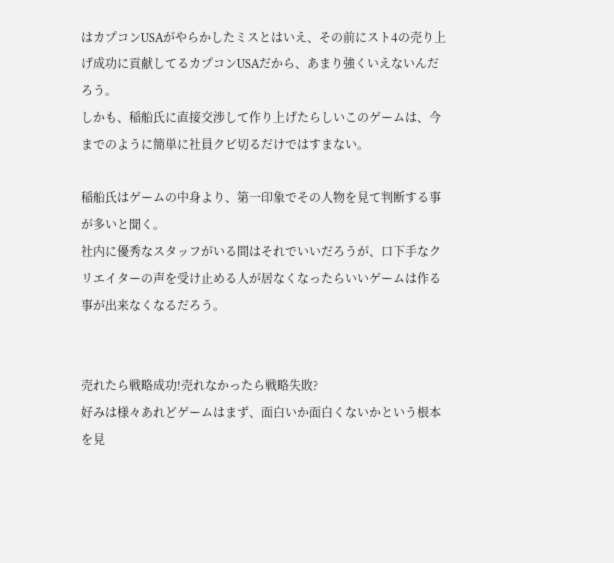はカプコンUSAがやらかしたミスとはいえ、その前にスト4の売り上げ成功に貢献してるカプコンUSAだから、あまり強くいえないんだろう。
しかも、稲船氏に直接交渉して作り上げたらしいこのゲームは、今までのように簡単に社員クビ切るだけではすまない。

稲船氏はゲームの中身より、第一印象でその人物を見て判断する事が多いと聞く。
社内に優秀なスタッフがいる間はそれでいいだろうが、口下手なクリエイターの声を受け止める人が居なくなったらいいゲームは作る事が出来なくなるだろう。


売れたら戦略成功!売れなかったら戦略失敗?
好みは様々あれどゲームはまず、面白いか面白くないかという根本を見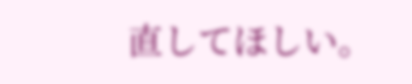直してほしい。